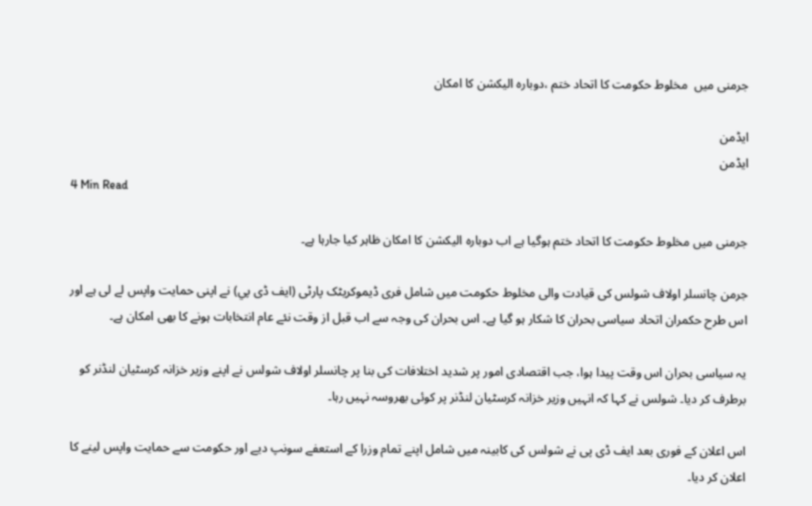جرمنی میں  مخلوط حکومت کا اتحاد ختم ،دوبارہ الیکشن کا امکان

ایڈمن
ایڈمن
4 Min Read

جرمنی میں مخلوط حکومت کا اتحاد ختم ہوگیا ہے اب دوبارہ الیکشن کا امکان ظاہر کیا جارہا ہے۔

جرمن چانسلر اولاف شولس کی قیادت والی مخلوط حکومت میں شامل فری ڈیموکریٹک پارٹی (ایف ڈی پي) نے اپنی حمایت واپس لے لی ہے اور اس طرح حکمران اتحاد سیاسی بحران کا شکار ہو گیا ہے۔ اس بحران کی وجہ سے اب قبل از وقت نئے عام انتخابات ہونے کا بھی امکان ہے۔

یہ سیاسی بحران اس وقت پیدا ہوا، جب اقتصادی امور پر شدید اختلافات کی بنا پر چانسلر اولاف شولس نے اپنے وزیر خزانہ کرسٹیان لنڈنر کو برطرف کر دیا۔ شولس نے کہا کہ انہیں وزیر خزانہ کرسٹیان لنڈنر پر کوئی بھروسہ نہیں رہا۔

اس اعلان کے فوری بعد ایف ڈی پی نے شولس کی کابینہ میں شامل اپنے تمام وزرا کے استعفے سونپ دیے اور حکومت سے حمایت واپس لینے کا اعلان کر دیا۔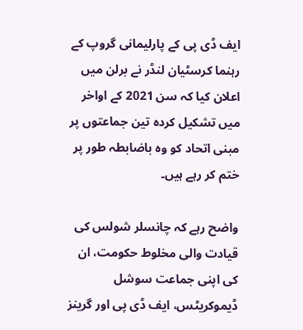ایف ڈی پی کے پارلیمانی گروپ کے رہنما کرسٹیان لنڈر نے برلن میں اعلان کیا کہ سن 2021 کے اواخر میں تشکیل کردہ تین جماعتوں پر مبنی اتحاد کو وہ باضابطہ طور پر ختم کر رہے ہیں۔

واضح رہے کہ چانسلر شولس کی قیادت والی مخلوط حکومت، ان کی اپنی جماعت سوشل ڈیموکریٹس، ایف ڈی پی اور گرینز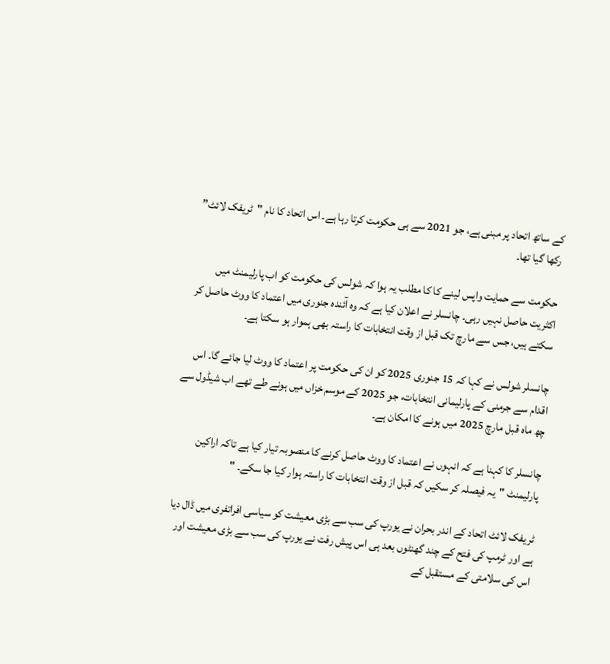کے ساتھ اتحاد پر مبنی ہے، جو 2021 سے ہی حکومت کرتا رہا ہے۔ اس اتحاد کا نام "ٹریفک لائٹ” رکھا گیا تھا۔

حکومت سے حمایت واپس لینے کا کا مطلب یہ ہوا کہ شولس کی حکومت کو اب پارلیمنٹ میں اکثریت حاصل نہیں رہی۔ چانسلر نے اعلان کیا ہے کہ وہ آئندہ جنوری میں اعتماد کا ووٹ حاصل کر سکتے ہیں، جس سے مارچ تک قبل از وقت انتخابات کا راستہ بھی ہموار ہو سکتا ہے۔

چانسلر شولس نے کہا کہ 15 جنوری 2025 کو ان کی حکومت پر اعتماد کا ووٹ لیا جائے گا۔ اس اقدام سے جرمنی کے پارلیمانی انتخابات، جو 2025 کے موسم خزاں میں ہونے طے تھے اب شیڈول سے چھ ماہ قبل مارچ 2025 میں ہونے کا امکان ہے۔

چانسلر کا کہنا ہے کہ انہوں نے اعتماد کا ووٹ حاصل کرنے کا منصوبہ تیار کیا ہے تاکہ اراکین پارلیمنٹ "یہ فیصلہ کر سکیں کہ قبل از وقت انتخابات کا راستہ ہوار کیا جا سکے۔ "

ٹریفک لائٹ اتحاد کے اندر بحران نے یورپ کی سب سے بڑی معیشت کو سیاسی افراتفری میں ڈال دیا ہے اور ٹرمپ کی فتح کے چند گھنٹوں بعد ہی اس پیش رفت نے یورپ کی سب سے بڑی معیشت اور اس کی سلامتی کے مستقبل کے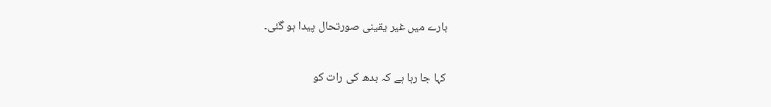بارے میں غیر یقینی صورتحال پیدا ہو گئی۔

کہا جا رہا ہے کہ بدھ کی رات کو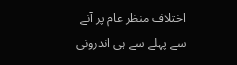اختلاف منظر عام پر آنے سے پہلے سے ہی اندرونی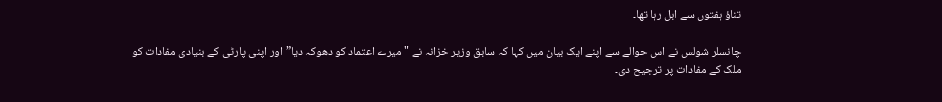تناؤ ہفتوں سے ابل رہا تھا۔

چانسلر شولس نے اس حوالے سے اپنے ایک بیان میں کہا کہ سابق وزیر خزانہ نے "میرے اعتماد کو دھوکہ دیا” اور اپنی پارٹی کے بنیادی مفادات کو ملک کے مفادات پر ترجیح دی۔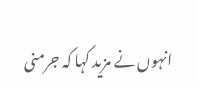انہوں نے مزید کہا کہ جرمنی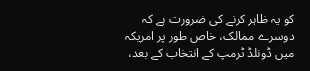کو یہ ظاہر کرنے کی ضرورت ہے کہ دوسرے ممالک، خاص طور پر امریکہ میں ڈونلڈ ٹرمپ کے انتخاب کے بعد،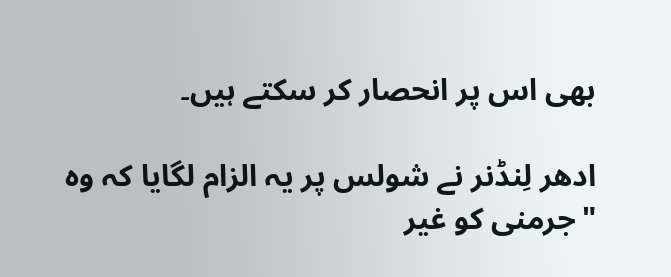بھی اس پر انحصار کر سکتے ہیں۔

ادھر لِنڈنر نے شولس پر یہ الزام لگایا کہ وہ "جرمنی کو غیر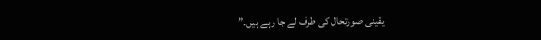یقینی صورتحال کی طرف لے جا رہے ہیں۔”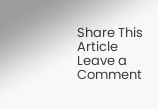Share This Article
Leave a Comment